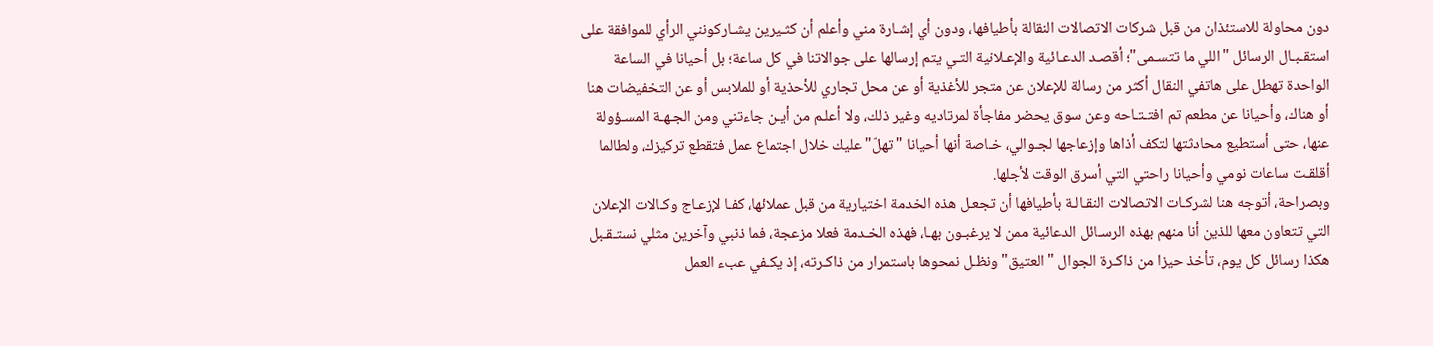دون محاولة للاستئذان من قبل شركات الاتصالات النقالة بأطيافها، ودون أي إشـارة مني وأعلم أن كثـيرين يشـاركونني الرأي للموافقة على استقـبـال الرسائل "اللي ما تتسـمى"؛ أقصـد الدعـائية والإعـلانية التـي يتم إرسالها على جوالاتنا في كل ساعة؛ بل أحيانا في الساعة الواحدة تهطل على هاتفي النقال أكثر من رسالة للإعلان عن متجر للأغذية أو عن محل تجاري للأحذية أو للملابس أو عن التخفيضات هنا أو هناك، وأحيانا عن مطعم تم افتـتـاحه وعن سوق يحضر مفاجأة لمرتاديه وغير ذلك، ولا أعلـم من أيـن جاءتني ومن الجـهـة المسـؤولة عنها، حتى أستطيع محادثتها لتكف أذاها وإزعاجها لجـوالي، خـاصة أنها أحيانا "تهلّ" عليك خلال اجتماع عمل فتقطع تركيزك، ولطالما أقلقـت ساعات نومي وأحيانا راحتي التي أسرق الوقت لأجلها.
وبصراحة، أتوجه هنا لشركـات الاتصالات النقـالـة بأطيافها أن تجعـل هذه الخدمة اختيارية من قبل عملائها، كفـا لإزعـاج وكـالات الإعلان التي تتعاون معها للذين أنا منهم بهذه الرسـائل الدعائية ممن لا يرغبـون بهـا، فهذه الخـدمة فعلا مزعجة، فما ذنبي وآخرين مثلي نستـقـبل هكذا رسائل كل يوم، تأخذ حيزا من ذاكـرة الجوال "العتيق" ونظـل نمحوها باستمرار من ذاكـرته، إذ يكـفي عبء العمل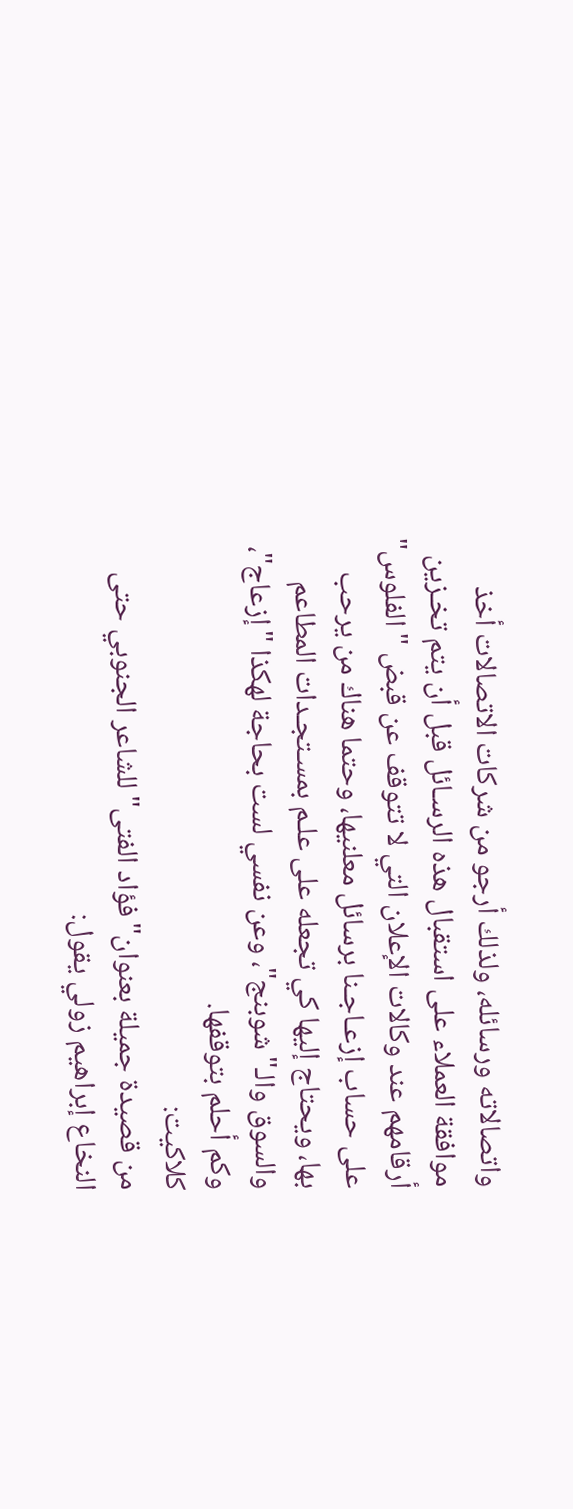واتصالاته ورسائله، ولذلك أرجو من شركات الاتصالات أخذ موافقة العملاء على استقبال هذه الرسـائل قبل أن يتم تخـزين أرقامهم عند وكالات الإعلان التي لا تتوقف عن قبض "الفلوس" على حساب إزعـاجـنا برسائل معلنيها، وحتما هناك من يرحب بها، ويحتاج إليها كي تجعله على علـم بمسـتجـدات المطاعم والسوق والـ"شوبنج"، وعن نفسي لست بحاجة لهكذا "إزعاج"، وكم أحلم بتوقفها.
كلاكيت:
من قصيدة جميلة بعنوان"فؤاد الفتى" للشاعر الجنوبي حتى النخاع إبراهيم زولي يقول: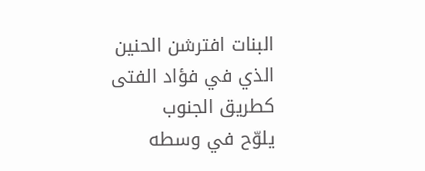البنات افترشن الحنين
الذي في فؤاد الفتى
كطريق الجنوب
يلوّح في وسطه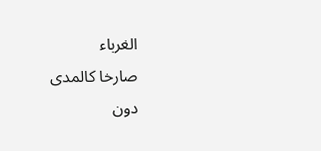الغرباء
صارخا كالمدى
دون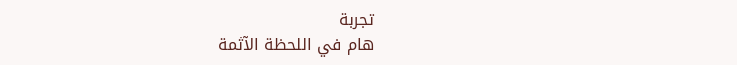تجربة
هام في اللحظة الآثمة